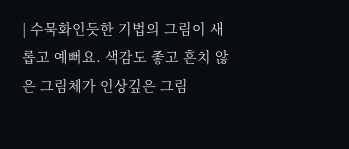| 수묵화인듯한 기법의 그림이 새롭고 예뻐요. 색감도 좋고 흔치 않은 그림체가 인상깊은 그림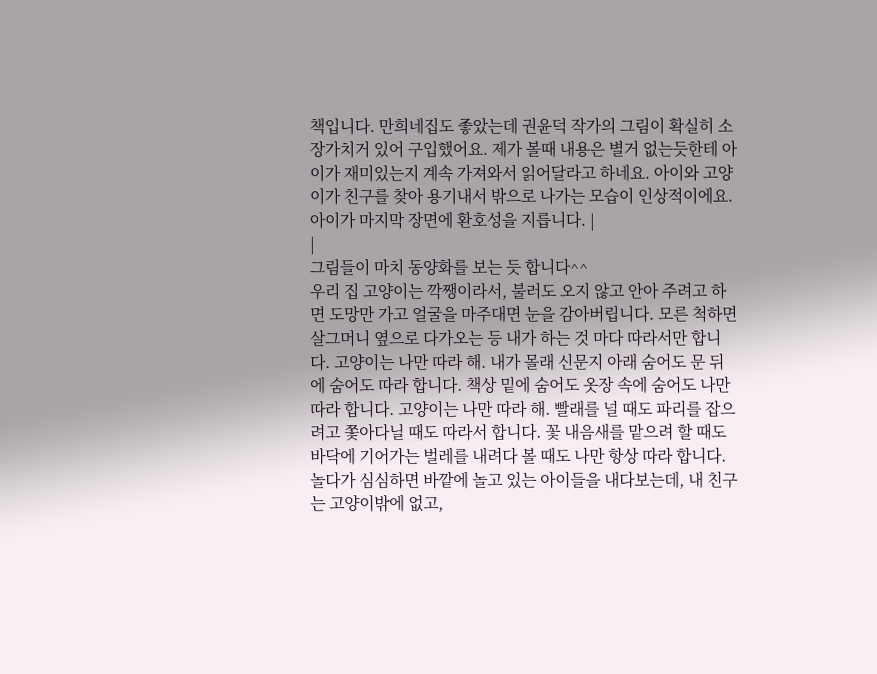책입니다. 만희네집도 좋았는데 권윤덕 작가의 그림이 확실히 소장가치거 있어 구입했어요. 제가 볼때 내용은 별거 없는듯한테 아이가 재미있는지 계속 가져와서 읽어달라고 하네요. 아이와 고양이가 친구를 찾아 용기내서 밖으로 나가는 모습이 인상적이에요. 아이가 마지막 장면에 환호성을 지릅니다. |
|
그림들이 마치 동양화를 보는 듯 합니다^^
우리 집 고양이는 깍쨍이라서, 불러도 오지 않고 안아 주려고 하면 도망만 가고 얼굴을 마주대면 눈을 감아버립니다. 모른 척하면 살그머니 옆으로 다가오는 등 내가 하는 것 마다 따라서만 합니다. 고양이는 나만 따라 해. 내가 몰래 신문지 아래 숨어도 문 뒤에 숨어도 따라 합니다. 책상 밑에 숨어도 옷장 속에 숨어도 나만 따라 합니다. 고양이는 나만 따라 해. 빨래를 널 때도 파리를 잡으려고 쫓아다닐 때도 따라서 합니다. 꽃 내음새를 맡으려 할 때도 바닥에 기어가는 벌레를 내려다 볼 때도 나만 항상 따라 합니다. 놀다가 심심하면 바깥에 놀고 있는 아이들을 내다보는데, 내 친구는 고양이밖에 없고,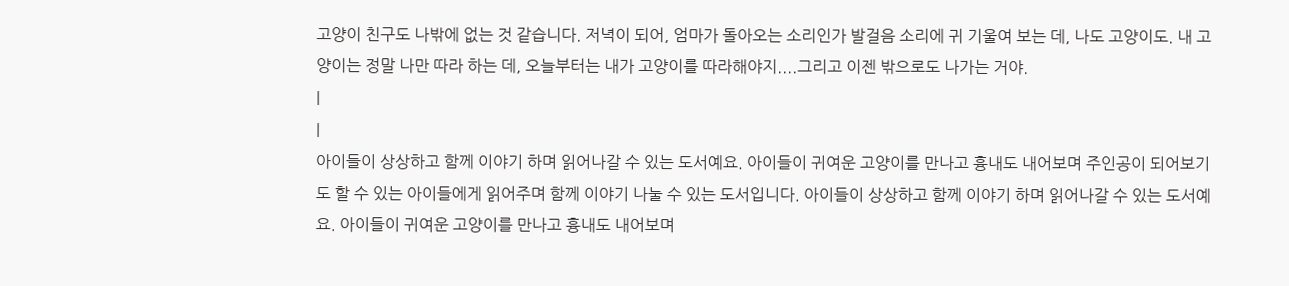고양이 친구도 나밖에 없는 것 같습니다. 저녁이 되어, 엄마가 돌아오는 소리인가 발걸음 소리에 귀 기울여 보는 데, 나도 고양이도. 내 고양이는 정말 나만 따라 하는 데, 오늘부터는 내가 고양이를 따라해야지....그리고 이젠 밖으로도 나가는 거야.
|
|
아이들이 상상하고 함께 이야기 하며 읽어나갈 수 있는 도서예요. 아이들이 귀여운 고양이를 만나고 흉내도 내어보며 주인공이 되어보기도 할 수 있는 아이들에게 읽어주며 함께 이야기 나눌 수 있는 도서입니다. 아이들이 상상하고 함께 이야기 하며 읽어나갈 수 있는 도서예요. 아이들이 귀여운 고양이를 만나고 흉내도 내어보며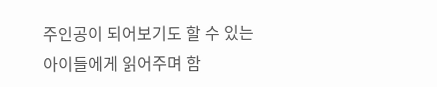주인공이 되어보기도 할 수 있는 아이들에게 읽어주며 함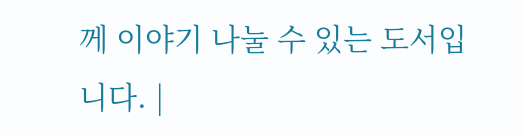께 이야기 나눌 수 있는 도서입니다. |